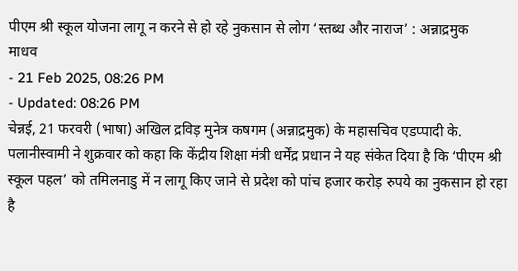पीएम श्री स्कूल योजना लागू न करने से हो रहे नुकसान से लोग ‘स्तब्ध और नाराज’ : अन्नाद्रमुक
माधव
- 21 Feb 2025, 08:26 PM
- Updated: 08:26 PM
चेन्नई, 21 फरवरी (भाषा) अखिल द्रविड़ मुनेत्र कषगम (अन्नाद्रमुक) के महासचिव एडप्पादी के. पलानीस्वामी ने शुक्रवार को कहा कि केंद्रीय शिक्षा मंत्री धर्मेंद्र प्रधान ने यह संकेत दिया है कि ‘पीएम श्री स्कूल पहल’ को तमिलनाडु में न लागू किए जाने से प्रदेश को पांच हजार करोड़ रुपये का नुकसान हो रहा है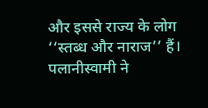और इससे राज्य के लोग ‘‘स्तब्ध और नाराज’’ हैं।
पलानीस्वामी ने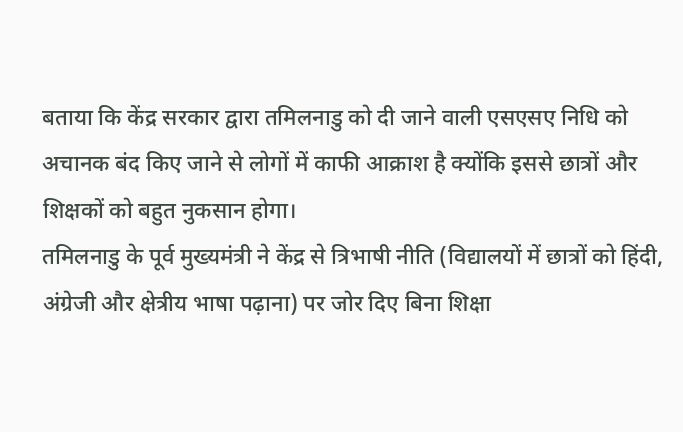बताया कि केंद्र सरकार द्वारा तमिलनाडु को दी जाने वाली एसएसए निधि को अचानक बंद किए जाने से लोगों में काफी आक्राश है क्योंकि इससे छात्रों और शिक्षकों को बहुत नुकसान होगा।
तमिलनाडु के पूर्व मुख्यमंत्री ने केंद्र से त्रिभाषी नीति (विद्यालयों में छात्रों को हिंदी, अंग्रेजी और क्षेत्रीय भाषा पढ़ाना) पर जोर दिए बिना शिक्षा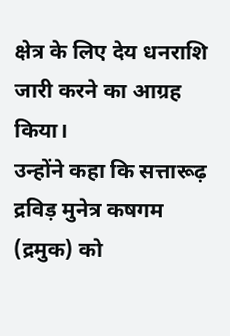क्षेत्र के लिए देय धनराशि जारी करने का आग्रह किया।
उन्होंने कहा कि सत्तारूढ़ द्रविड़ मुनेत्र कषगम (द्रमुक) को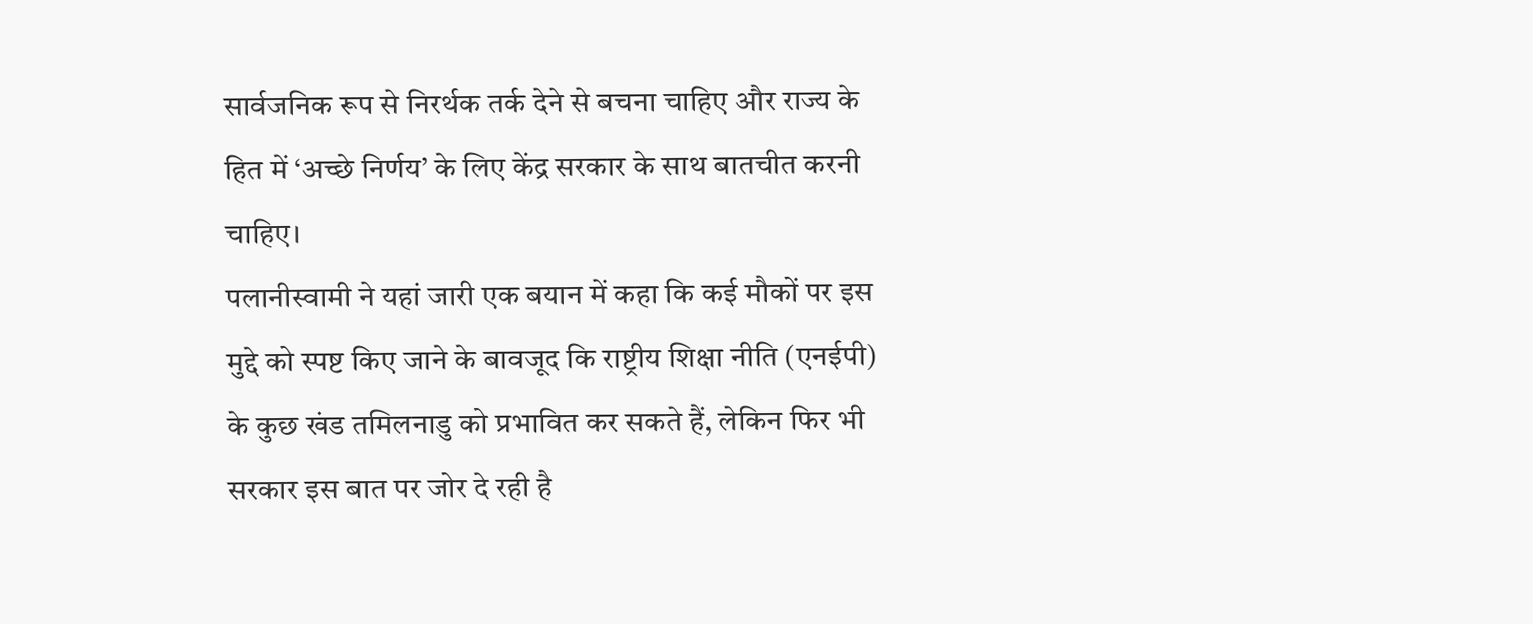सार्वजनिक रूप से निरर्थक तर्क देने से बचना चाहिए और राज्य के हित में ‘अच्छे निर्णय’ के लिए केंद्र सरकार के साथ बातचीत करनी चाहिए।
पलानीस्वामी ने यहां जारी एक बयान में कहा कि कई मौकों पर इस मुद्दे को स्पष्ट किए जाने के बावजूद कि राष्ट्रीय शिक्षा नीति (एनईपी) के कुछ खंड तमिलनाडु को प्रभावित कर सकते हैं, लेकिन फिर भी सरकार इस बात पर जोर दे रही है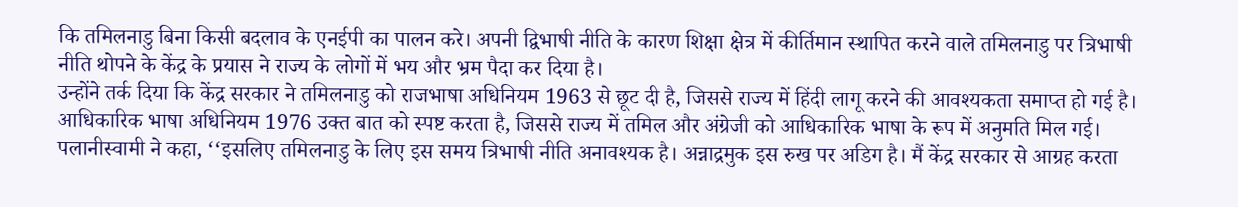कि तमिलनाडु बिना किसी बदलाव के एनईपी का पालन करे। अपनी द्विभाषी नीति के कारण शिक्षा क्षेत्र में कीर्तिमान स्थापित करने वाले तमिलनाडु पर त्रिभाषी नीति थोपने के केंद्र के प्रयास ने राज्य के लोगों में भय और भ्रम पैदा कर दिया है।
उन्होंने तर्क दिया कि केंद्र सरकार ने तमिलनाडु को राजभाषा अधिनियम 1963 से छूट दी है, जिससे राज्य में हिंदी लागू करने की आवश्यकता समाप्त हो गई है। आधिकारिक भाषा अधिनियम 1976 उक्त बात को स्पष्ट करता है, जिससे राज्य में तमिल और अंग्रेजी को आधिकारिक भाषा के रूप में अनुमति मिल गई।
पलानीस्वामी ने कहा, ‘‘इसलिए तमिलनाडु के लिए इस समय त्रिभाषी नीति अनावश्यक है। अन्नाद्रमुक इस रुख पर अडिग है। मैं केंद्र सरकार से आग्रह करता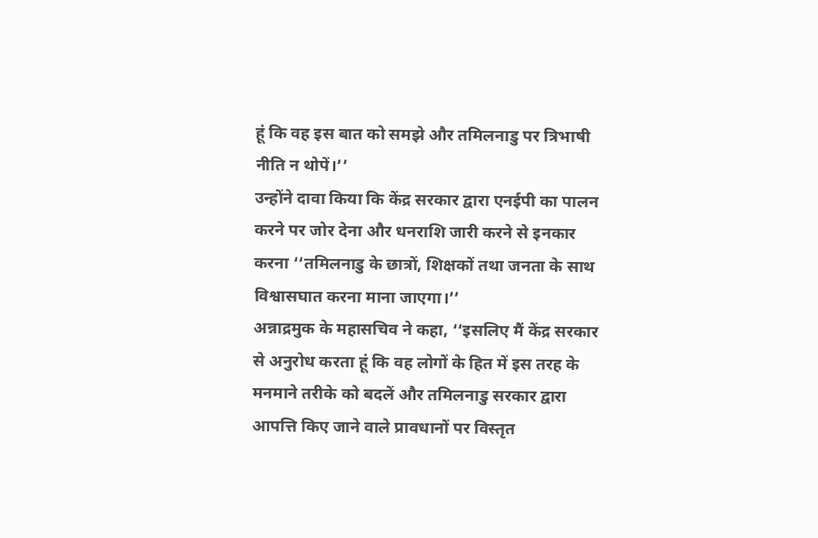हूं कि वह इस बात को समझे और तमिलनाडु पर त्रिभाषी नीति न थोपें।’’
उन्होंने दावा किया कि केंद्र सरकार द्वारा एनईपी का पालन करने पर जोर देना और धनराशि जारी करने से इनकार करना ‘‘तमिलनाडु के छात्रों, शिक्षकों तथा जनता के साथ विश्वासघात करना माना जाएगा।’’
अन्नाद्रमुक के महासचिव ने कहा, ‘‘इसलिए मैं केंद्र सरकार से अनुरोध करता हूं कि वह लोगों के हित में इस तरह के मनमाने तरीके को बदलें और तमिलनाडु सरकार द्वारा आपत्ति किए जाने वाले प्रावधानों पर विस्तृत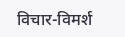विचार-विमर्श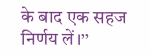के बाद एक सहज निर्णय लें।’’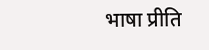भाषा प्रीति